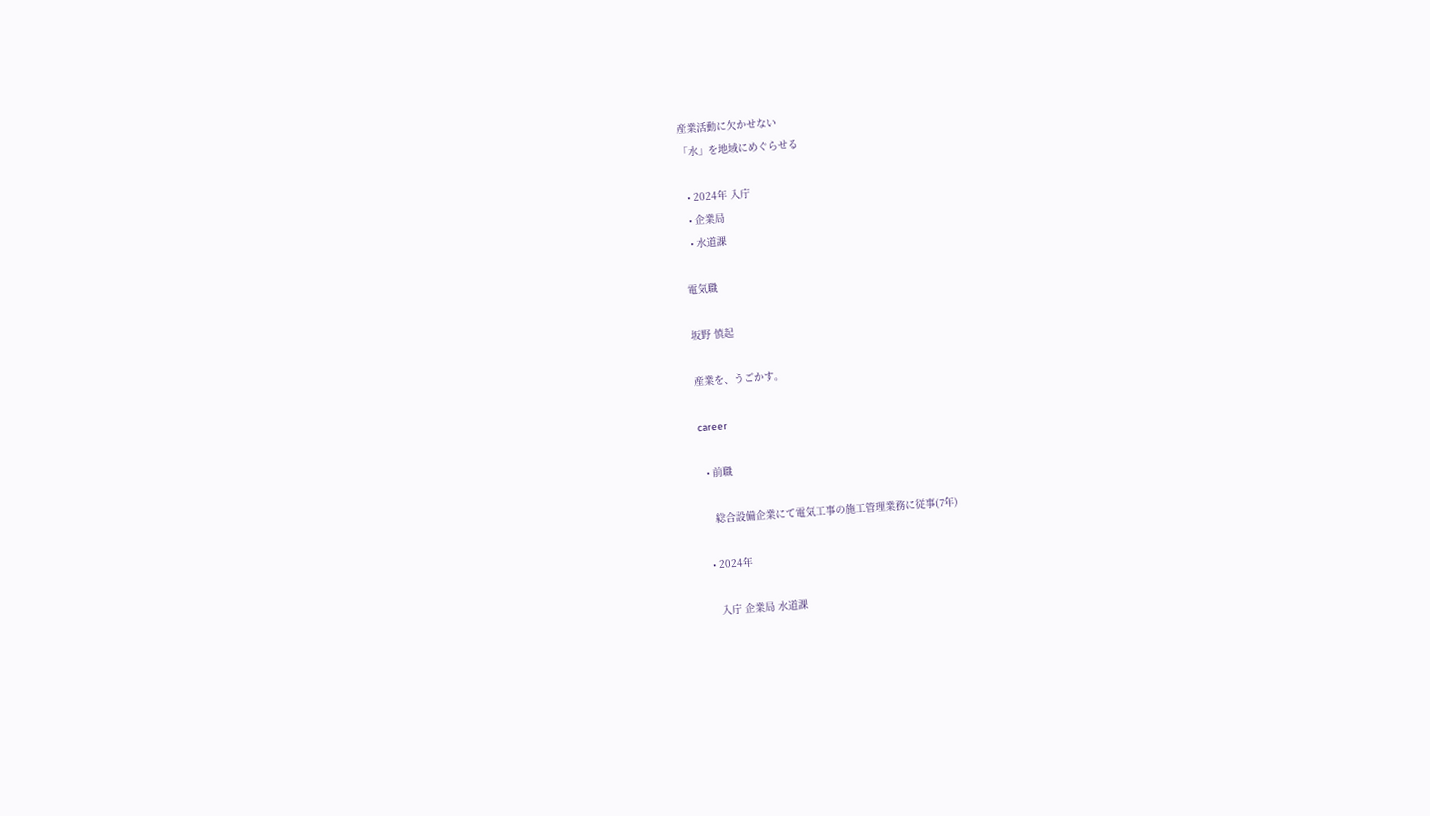産業活動に欠かせない
「水」を地域にめぐらせる

  • 2024年 入庁
  • 企業局
  • 水道課

電気職

坂野 慎起

産業を、うごかす。

career

  • 前職

    総合設備企業にて電気工事の施工管理業務に従事(7年)

  • 2024年

    入庁 企業局 水道課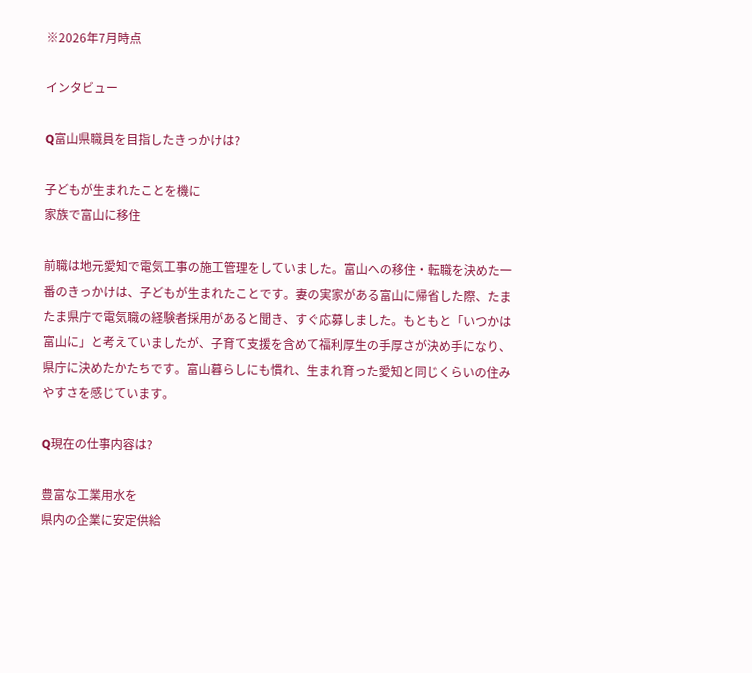※2026年7月時点

インタビュー

Q富山県職員を目指したきっかけは?

子どもが生まれたことを機に
家族で富山に移住

前職は地元愛知で電気工事の施工管理をしていました。富山への移住・転職を決めた一番のきっかけは、子どもが生まれたことです。妻の実家がある富山に帰省した際、たまたま県庁で電気職の経験者採用があると聞き、すぐ応募しました。もともと「いつかは富山に」と考えていましたが、子育て支援を含めて福利厚生の手厚さが決め手になり、県庁に決めたかたちです。富山暮らしにも慣れ、生まれ育った愛知と同じくらいの住みやすさを感じています。

Q現在の仕事内容は?

豊富な工業用水を
県内の企業に安定供給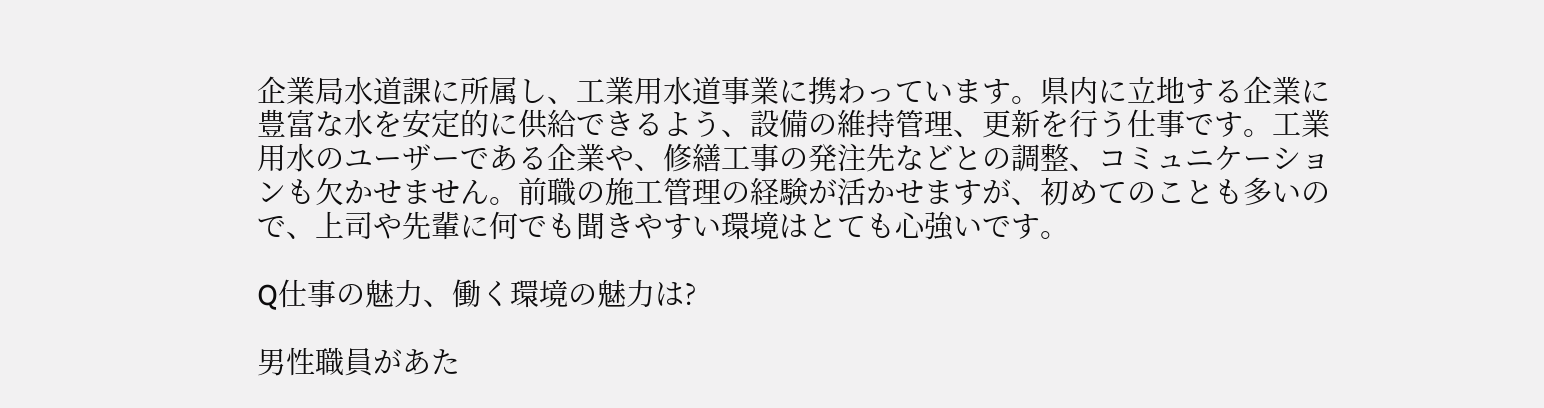企業局水道課に所属し、工業用水道事業に携わっています。県内に立地する企業に豊富な水を安定的に供給できるよう、設備の維持管理、更新を行う仕事です。工業用水のユーザーである企業や、修繕工事の発注先などとの調整、コミュニケーションも欠かせません。前職の施工管理の経験が活かせますが、初めてのことも多いので、上司や先輩に何でも聞きやすい環境はとても心強いです。

Q仕事の魅力、働く環境の魅力は?

男性職員があた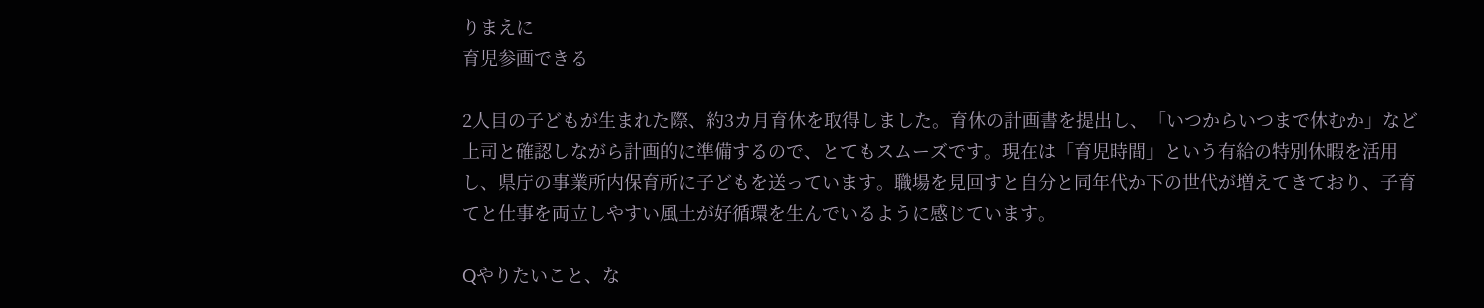りまえに
育児参画できる

2人目の子どもが生まれた際、約3カ月育休を取得しました。育休の計画書を提出し、「いつからいつまで休むか」など上司と確認しながら計画的に準備するので、とてもスムーズです。現在は「育児時間」という有給の特別休暇を活用し、県庁の事業所内保育所に子どもを送っています。職場を見回すと自分と同年代か下の世代が増えてきており、子育てと仕事を両立しやすい風土が好循環を生んでいるように感じています。

Qやりたいこと、な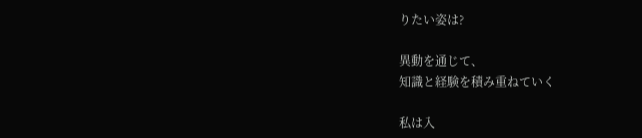りたい姿は?

異動を通じて、
知識と経験を積み重ねていく

私は入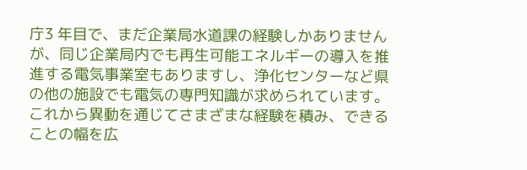庁3 年目で、まだ企業局水道課の経験しかありませんが、同じ企業局内でも再生可能エネルギーの導入を推進する電気事業室もありますし、浄化センターなど県の他の施設でも電気の専門知識が求められています。これから異動を通じてさまざまな経験を積み、できることの幅を広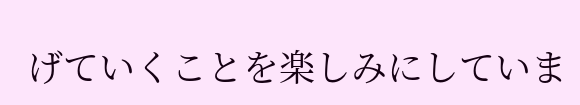げていくことを楽しみにしていま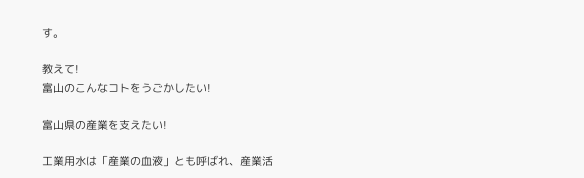す。

教えて!
富山のこんなコトをうごかしたい!

富山県の産業を支えたい!

工業用水は「産業の血液」とも呼ばれ、産業活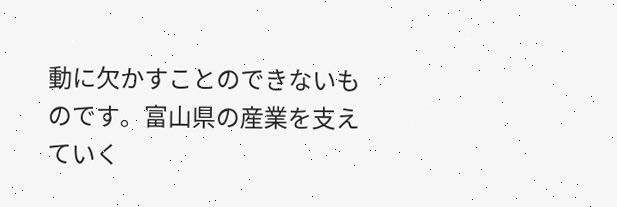動に欠かすことのできないものです。富山県の産業を支えていく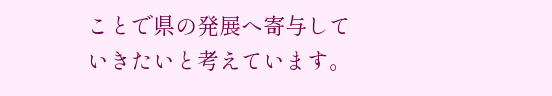ことで県の発展へ寄与していきたいと考えています。